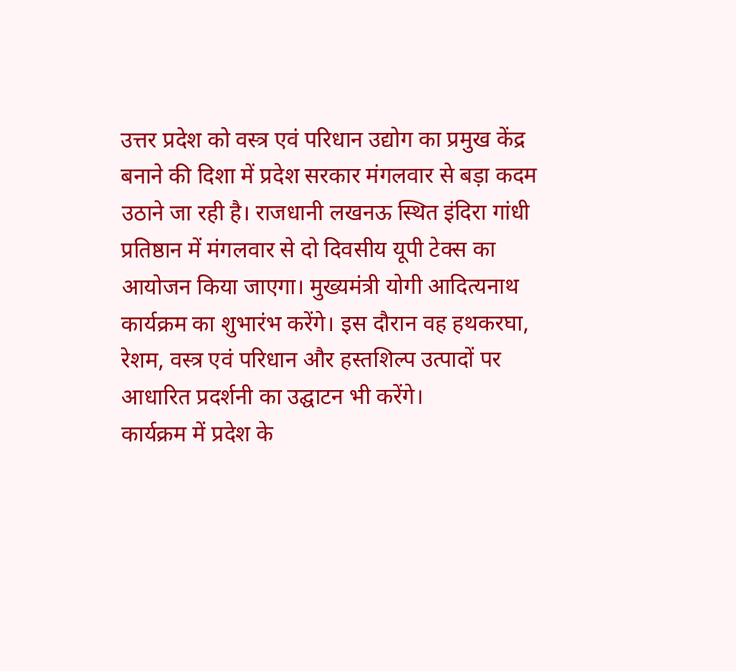उत्तर प्रदेश को वस्त्र एवं परिधान उद्योग का प्रमुख केंद्र बनाने की दिशा में प्रदेश सरकार मंगलवार से बड़ा कदम उठाने जा रही है। राजधानी लखनऊ स्थित इंदिरा गांधी प्रतिष्ठान में मंगलवार से दो दिवसीय यूपी टेक्स का आयोजन किया जाएगा। मुख्यमंत्री योगी आदित्यनाथ कार्यक्रम का शुभारंभ करेंगे। इस दौरान वह हथकरघा, रेशम, वस्त्र एवं परिधान और हस्तशिल्प उत्पादों पर आधारित प्रदर्शनी का उद्घाटन भी करेंगे।
कार्यक्रम में प्रदेश के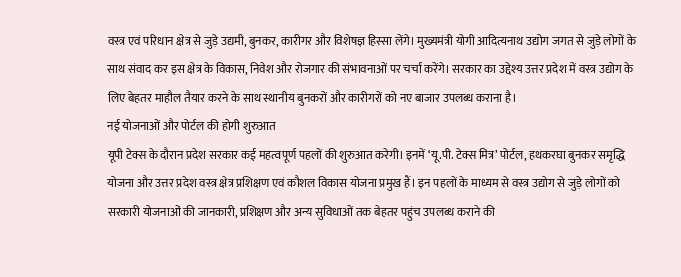वस्त्र एवं परिधान क्षेत्र से जुड़े उद्यमी, बुनकर, कारीगर और विशेषज्ञ हिस्सा लेंगे। मुख्यमंत्री योगी आदित्यनाथ उद्योग जगत से जुड़े लोगों के साथ संवाद कर इस क्षेत्र के विकास, निवेश और रोजगार की संभावनाओं पर चर्चा करेंगे। सरकार का उद्देश्य उत्तर प्रदेश में वस्त्र उद्योग के लिए बेहतर माहौल तैयार करने के साथ स्थानीय बुनकरों और कारीगरों को नए बाजार उपलब्ध कराना है।
नई योजनाओं और पोर्टल की होगी शुरुआत
यूपी टेक्स के दौरान प्रदेश सरकार कई महत्वपूर्ण पहलों की शुरुआत करेगी। इनमें ‘यू.पी. टेक्स मित्र’ पोर्टल, हथकरघा बुनकर समृद्धि योजना और उत्तर प्रदेश वस्त्र क्षेत्र प्रशिक्षण एवं कौशल विकास योजना प्रमुख हैं। इन पहलों के माध्यम से वस्त्र उद्योग से जुड़े लोगों को सरकारी योजनाओं की जानकारी, प्रशिक्षण और अन्य सुविधाओं तक बेहतर पहुंच उपलब्ध कराने की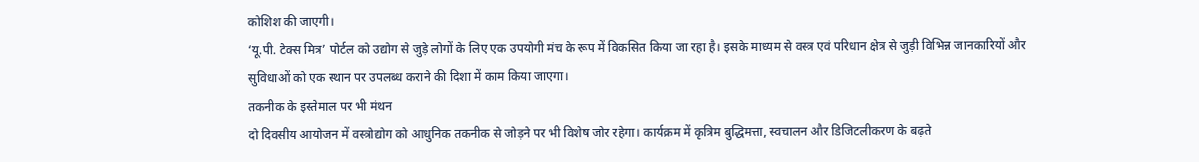कोशिश की जाएगी।
‘यू.पी. टेक्स मित्र’ पोर्टल को उद्योग से जुड़े लोगों के लिए एक उपयोगी मंच के रूप में विकसित किया जा रहा है। इसके माध्यम से वस्त्र एवं परिधान क्षेत्र से जुड़ी विभिन्न जानकारियों और सुविधाओं को एक स्थान पर उपलब्ध कराने की दिशा में काम किया जाएगा।
तकनीक के इस्तेमाल पर भी मंथन
दो दिवसीय आयोजन में वस्त्रोद्योग को आधुनिक तकनीक से जोड़ने पर भी विशेष जोर रहेगा। कार्यक्रम में कृत्रिम बुद्धिमत्ता, स्वचालन और डिजिटलीकरण के बढ़ते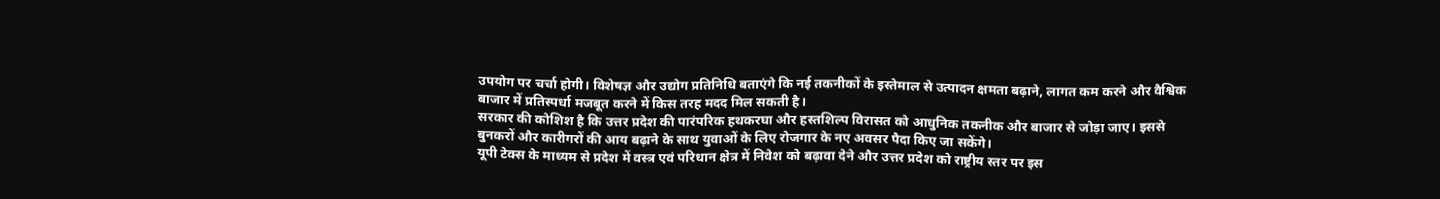उपयोग पर चर्चा होगी। विशेषज्ञ और उद्योग प्रतिनिधि बताएंगे कि नई तकनीकों के इस्तेमाल से उत्पादन क्षमता बढ़ाने, लागत कम करने और वैश्विक बाजार में प्रतिस्पर्धा मजबूत करने में किस तरह मदद मिल सकती है।
सरकार की कोशिश है कि उत्तर प्रदेश की पारंपरिक हथकरघा और हस्तशिल्प विरासत को आधुनिक तकनीक और बाजार से जोड़ा जाए। इससे बुनकरों और कारीगरों की आय बढ़ाने के साथ युवाओं के लिए रोजगार के नए अवसर पैदा किए जा सकेंगे।
यूपी टेक्स के माध्यम से प्रदेश में वस्त्र एवं परिधान क्षेत्र में निवेश को बढ़ावा देने और उत्तर प्रदेश को राष्ट्रीय स्तर पर इस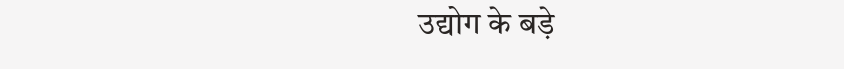उद्योग के बड़े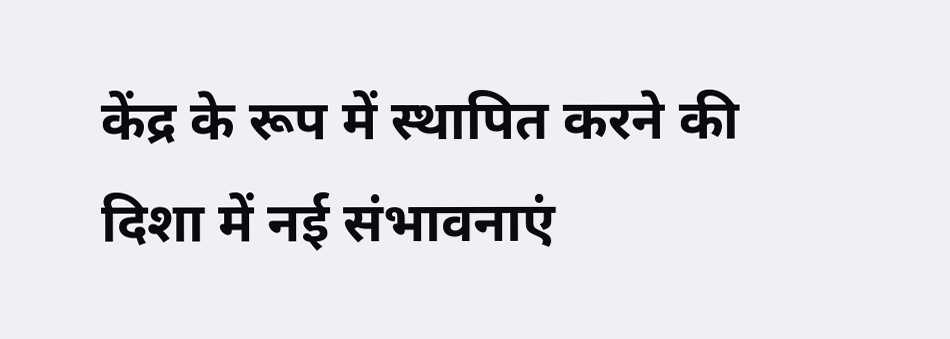केंद्र के रूप में स्थापित करने की दिशा में नई संभावनाएं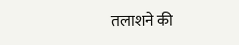तलाशने की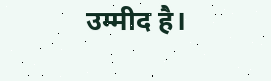उम्मीद है।